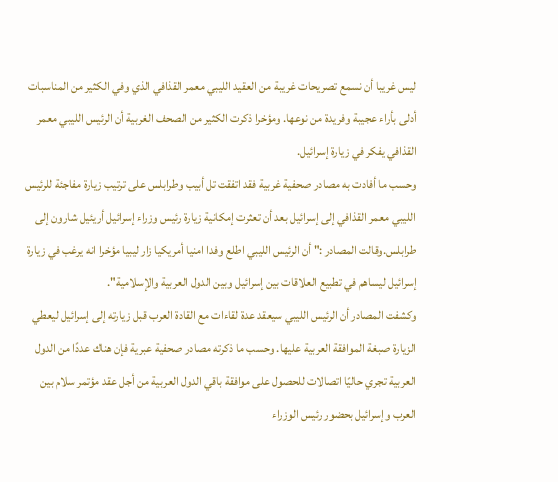ليس غريبا أن نسمع تصريحات غريبة من العقيد الليبي معمر القذافي الذي وفي الكثير من المناسبات أدلى بأراء عجيبة وفريدة من نوعها. ومؤخرا ذكرت الكثير من الصحف الغربية أن الرئيس الليبي معمر القذافي يفكر في زيارة إسرائيل.
وحسب ما أفادت به مصادر صحفية غربية فقد اتفقت تل أبيب وطرابلس على ترتيب زيارة مفاجئة للرئيس الليبي معمر القذافي إلى إسرائيل بعد أن تعثرت إمكانية زيارة رئيس وزراء إسرائيل أريئيل شارون إلى طرابلس.وقالت المصادر :" أن الرئيس الليبي اطلع وفدا امنيا أمريكيا زار ليبيا مؤخرا انه يرغب في زيارة إسرائيل ليساهم في تطبيع العلاقات بين إسرائيل وبين الدول العربية والإسلامية".
وكشفت المصادر أن الرئيس الليبي سيعقد عدة لقاءات مع القادة العرب قبل زيارته إلى إسرائيل ليعطي الزيارة صبغة الموافقة العربية عليها. وحسب ما ذكرته مصادر صحفية عبرية فإن هناك عددًا من الدول العربية تجري حاليًا اتصالات للحصول على موافقة باقي الدول العربية من أجل عقد مؤتمر سلام بين العرب وإسرائيل بحضور رئيس الوزراء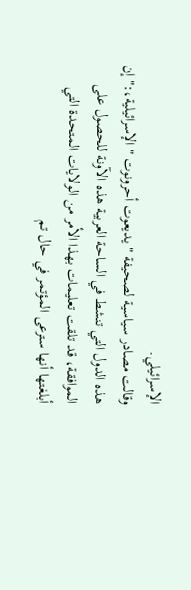الإسرائيلي.
وقالت مصادر سياسية لصحيفة " يديعوت أحرونوت " الإسرائيلية،:" إن هذه الدول التي تنشط في الساحة العربية هذه الآونة للحصول على الموافقة، قد تلقت تعليمات بهذا الأمر من الولايات المتحدة التي أبلغتها أنها سترعى المؤتمر في حال تم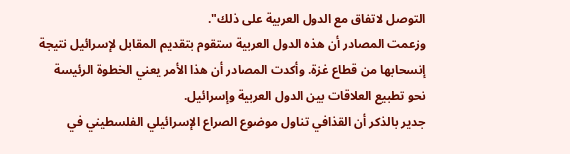التوصل لاتفاق مع الدول العربية على ذلك".
وزعمت المصادر أن هذه الدول العربية ستقوم بتقديم المقابل لإسرائيل نتيجة إنسحابها من قطاع غزة. وأكدت المصادر أن هذا الأمر يعني الخطوة الرئيسة نحو تطبيع العلاقات بين الدول العربية وإسرائيل.
جدير بالذكر أن القذافي تناول موضوع الصراع الإسرائيلي الفلسطيني في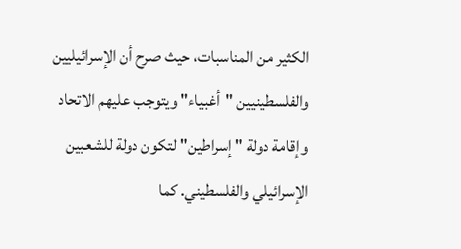الكثير من المناسبات، حيث صرح أن الإسرائيليين والفلسطينيين "أغبياء" ويتوجب عليهم الاتحاد وإقامة دولة " إسراطين" لتكون دولة للشعبين الإسرائيلي والفلسطيني. كما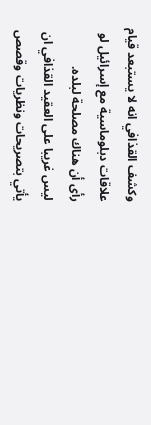وكشف القذافي انه لا يستبعد قيام علاقات دبلوماسية مع إسرائيل لو رأى أن هناك مصلحة لبلده.
ليس غريبا على العقيد القذافي ان يأتي بتصريحات ونظريات وقصص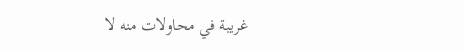غريبة في محاولات منه لا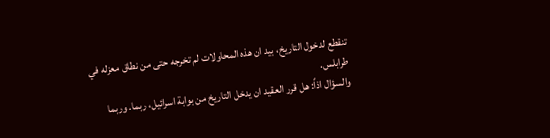تنقطع لدخول التاريخ، بيد ان هذه المحاولات لم تخرجه حتى من نطاق معزله في طرابلس.
والسؤال اذاً: هل قرر العقيد ان يدخل التاريخ من بوابة اسرائيل، ربما. وربما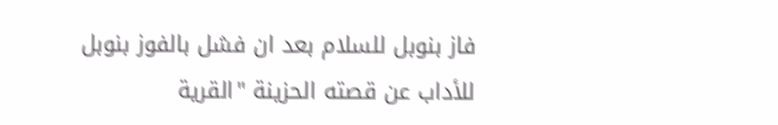فاز بنوبل للسلام بعد ان فشل بالفوز بنوبل للأداب عن قصته الحزينة "القرية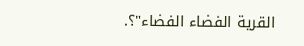القرية الفضاء الفضاء"؟.